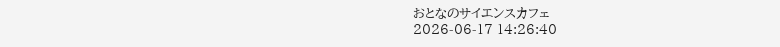おとなのサイエンスカフェ
2026-06-17 14:26:40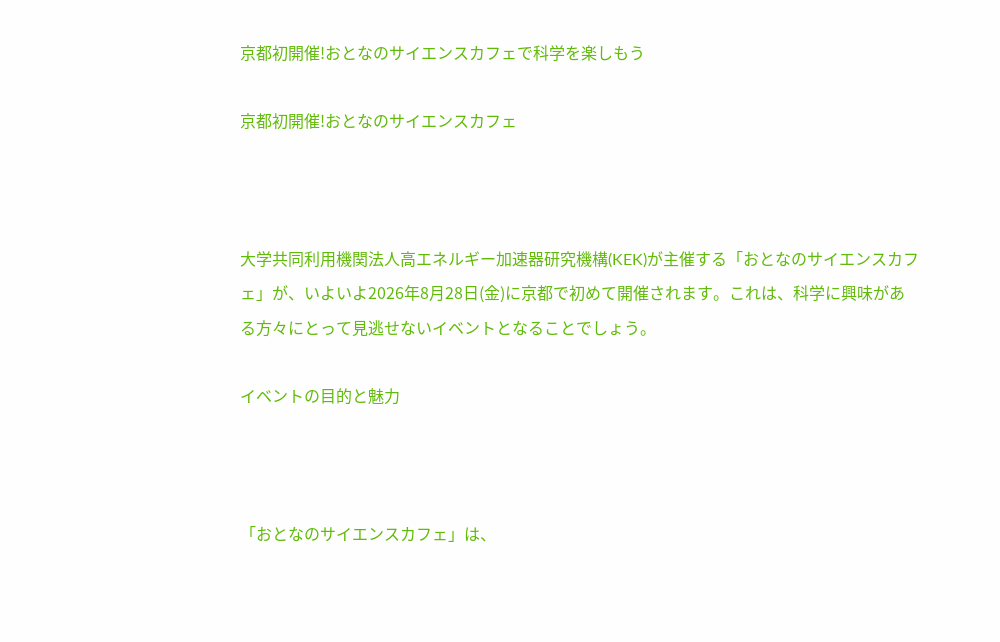京都初開催!おとなのサイエンスカフェで科学を楽しもう

京都初開催!おとなのサイエンスカフェ



大学共同利用機関法人高エネルギー加速器研究機構(KEK)が主催する「おとなのサイエンスカフェ」が、いよいよ2026年8月28日(金)に京都で初めて開催されます。これは、科学に興味がある方々にとって見逃せないイベントとなることでしょう。

イベントの目的と魅力



「おとなのサイエンスカフェ」は、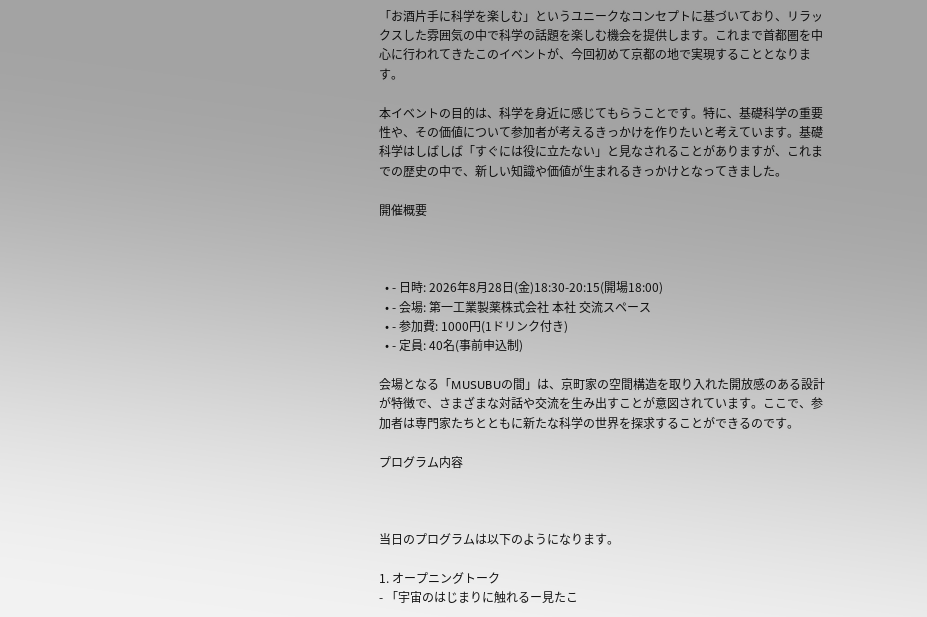「お酒片手に科学を楽しむ」というユニークなコンセプトに基づいており、リラックスした雰囲気の中で科学の話題を楽しむ機会を提供します。これまで首都圏を中心に行われてきたこのイベントが、今回初めて京都の地で実現することとなります。

本イベントの目的は、科学を身近に感じてもらうことです。特に、基礎科学の重要性や、その価値について参加者が考えるきっかけを作りたいと考えています。基礎科学はしばしば「すぐには役に立たない」と見なされることがありますが、これまでの歴史の中で、新しい知識や価値が生まれるきっかけとなってきました。

開催概要



  • - 日時: 2026年8月28日(金)18:30-20:15(開場18:00)
  • - 会場: 第一工業製薬株式会社 本社 交流スペース
  • - 参加費: 1000円(1ドリンク付き)
  • - 定員: 40名(事前申込制)

会場となる「MUSUBUの間」は、京町家の空間構造を取り入れた開放感のある設計が特徴で、さまざまな対話や交流を生み出すことが意図されています。ここで、参加者は専門家たちとともに新たな科学の世界を探求することができるのです。

プログラム内容



当日のプログラムは以下のようになります。

1. オープニングトーク
- 「宇宙のはじまりに触れるー見たこ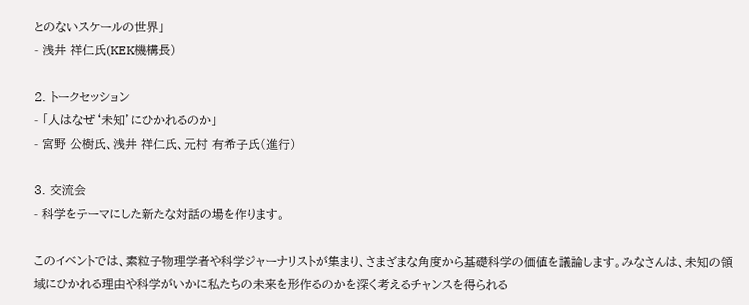とのないスケールの世界」
- 浅井 祥仁氏(KEK機構長)

2. トークセッション
- 「人はなぜ‘未知’にひかれるのか」
- 宮野 公樹氏、浅井 祥仁氏、元村 有希子氏(進行)

3. 交流会
- 科学をテーマにした新たな対話の場を作ります。

このイベントでは、素粒子物理学者や科学ジャーナリストが集まり、さまざまな角度から基礎科学の価値を議論します。みなさんは、未知の領域にひかれる理由や科学がいかに私たちの未来を形作るのかを深く考えるチャンスを得られる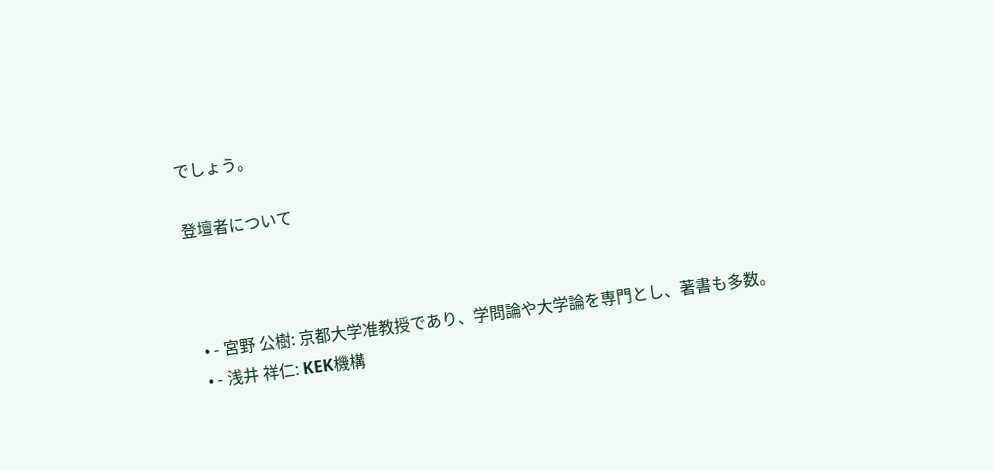でしょう。

登壇者について



  • - 宮野 公樹: 京都大学准教授であり、学問論や大学論を専門とし、著書も多数。
  • - 浅井 祥仁: KEK機構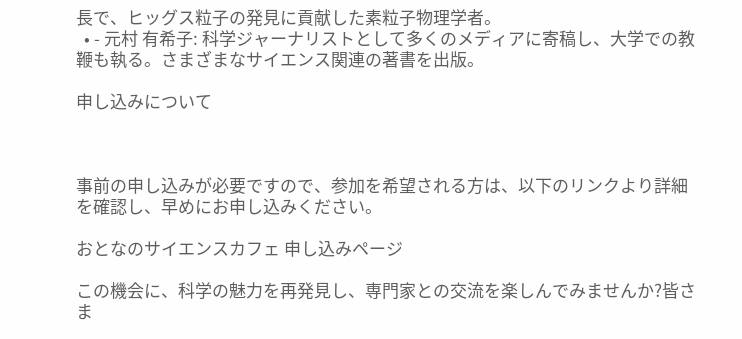長で、ヒッグス粒子の発見に貢献した素粒子物理学者。
  • - 元村 有希子: 科学ジャーナリストとして多くのメディアに寄稿し、大学での教鞭も執る。さまざまなサイエンス関連の著書を出版。

申し込みについて



事前の申し込みが必要ですので、参加を希望される方は、以下のリンクより詳細を確認し、早めにお申し込みください。

おとなのサイエンスカフェ 申し込みページ

この機会に、科学の魅力を再発見し、専門家との交流を楽しんでみませんか?皆さま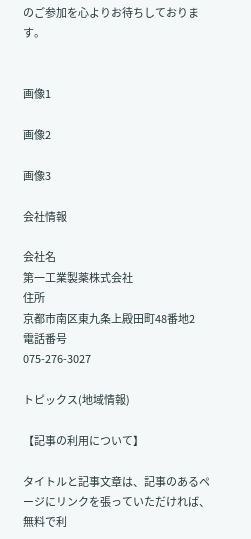のご参加を心よりお待ちしております。


画像1

画像2

画像3

会社情報

会社名
第一工業製薬株式会社
住所
京都市南区東九条上殿田町48番地2
電話番号
075-276-3027

トピックス(地域情報)

【記事の利用について】

タイトルと記事文章は、記事のあるページにリンクを張っていただければ、無料で利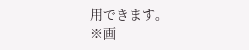用できます。
※画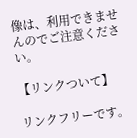像は、利用できませんのでご注意ください。

【リンクついて】

リンクフリーです。